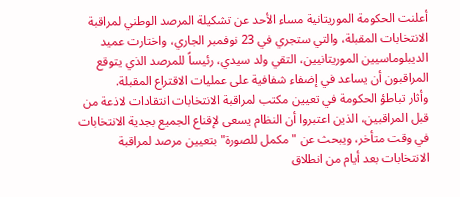أعلنت الحكومة الموريتانية مساء الأحد عن تشكيلة المرصد الوطني لمراقبة الانتخابات المقبلة، والتي ستجري في 23 نوفمبر الجاري، واختارت عميد الديبلوماسيين الموريتانيين، التقي ولد سيدي، رئيساً للمرصد الذي يتوقع المراقبون أن يساعد في إضفاء شفافية على عمليات الاقتراع المقبلة.
وأثار تباطؤ الحكومة في تعيين مكتب لمراقبة الانتخابات انتقادات لاذعة من قبل المراقبين، الذين اعتبروا أن النظام يسعى لإقناع الجميع بجدية الانتخابات في وقت متأخر، ويبحث عن "مكمل للصورة" بتعيين مرصد لمراقبة الانتخابات بعد أيام من انطلاق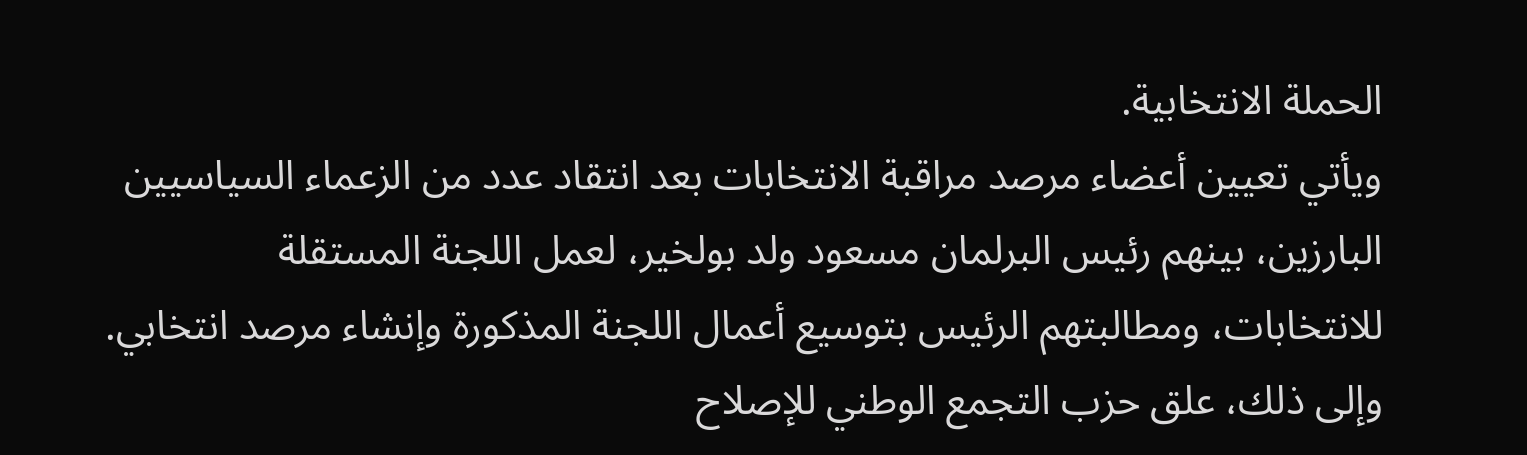الحملة الانتخابية.
ويأتي تعيين أعضاء مرصد مراقبة الانتخابات بعد انتقاد عدد من الزعماء السياسيين البارزين، بينهم رئيس البرلمان مسعود ولد بولخير، لعمل اللجنة المستقلة للانتخابات، ومطالبتهم الرئيس بتوسيع أعمال اللجنة المذكورة وإنشاء مرصد انتخابي.
وإلى ذلك، علق حزب التجمع الوطني للإصلاح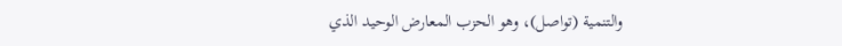والتنمية (تواصل)، وهو الحزب المعارض الوحيد الذي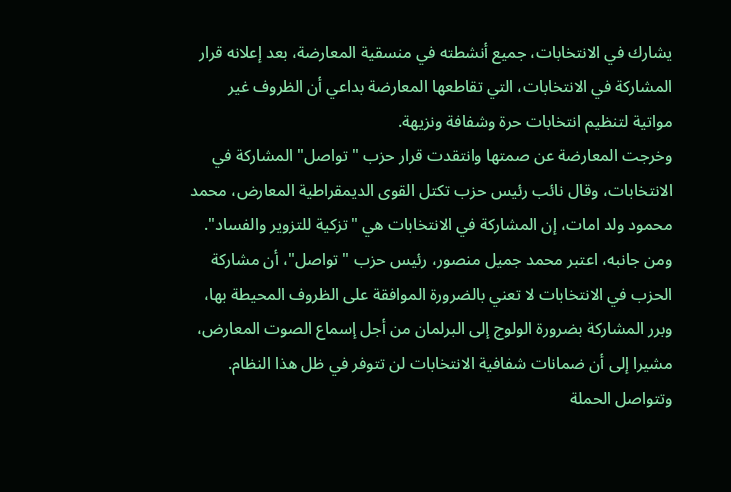يشارك في الانتخابات، جميع أنشطته في منسقية المعارضة، بعد إعلانه قرار المشاركة في الانتخابات، التي تقاطعها المعارضة بداعي أن الظروف غير مواتية لتنظيم انتخابات حرة وشفافة ونزيهة.
وخرجت المعارضة عن صمتها وانتقدت قرار حزب "تواصل" المشاركة في الانتخابات، وقال نائب رئيس حزب تكتل القوى الديمقراطية المعارض، محمد محمود ولد امات، إن المشاركة في الانتخابات هي "تزكية للتزوير والفساد".
ومن جانبه، اعتبر محمد جميل منصور، رئيس حزب "تواصل"، أن مشاركة الحزب في الانتخابات لا تعني بالضرورة الموافقة على الظروف المحيطة بها، وبرر المشاركة بضرورة الولوج إلى البرلمان من أجل إسماع الصوت المعارض، مشيرا إلى أن ضمانات شفافية الانتخابات لن تتوفر في ظل هذا النظام.
وتتواصل الحملة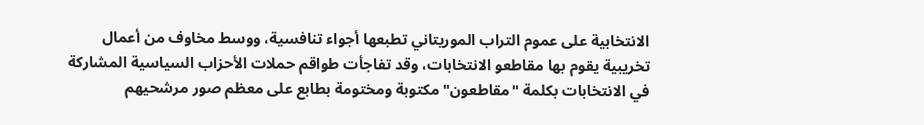الانتخابية على عموم التراب الموريتاني تطبعها أجواء تنافسية، ووسط مخاوف من أعمال تخريبية يقوم بها مقاطعو الانتخابات، وقد تفاجأت طواقم حملات الأحزاب السياسية المشاركة في الانتخابات بكلمة "مقاطعون" مكتوبة ومختومة بطابع على معظم صور مرشحيهم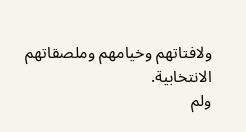ولافتاتهم وخيامهم وملصقاتهم الانتخابية.
ولم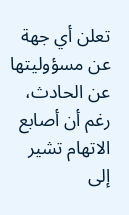تعلن أي جهة عن مسؤوليتها عن الحادث، رغم أن أصابع الاتهام تشير إلى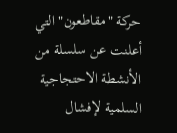حركة "مقاطعون" التي أعلنت عن سلسلة من الأنشطة الاحتجاجية السلمية لإفشال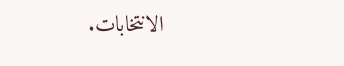الانتخابات.